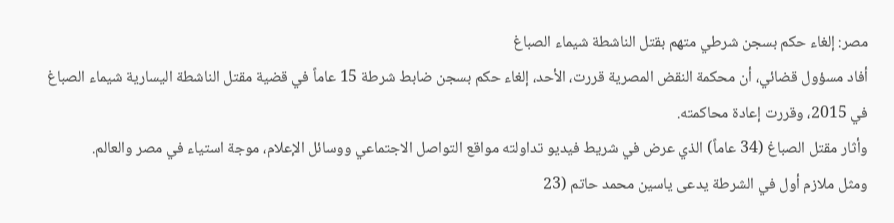مصر: إلغاء حكم بسجن شرطي متهم بقتل الناشطة شيماء الصباغ
أفاد مسؤول قضائي، أن محكمة النقض المصرية قررت، الأحد، إلغاء حكم بسجن ضابط شرطة 15 عاماً في قضية مقتل الناشطة اليسارية شيماء الصباغ في 2015، وقررت إعادة محاكمته.
وأثار مقتل الصباغ (34 عاماً) الذي عرض في شريط فيديو تداولته مواقع التواصل الاجتماعي ووسائل الإعلام، موجة استياء في مصر والعالم.
ومثل ملازم أول في الشرطة يدعى ياسين محمد حاتم (23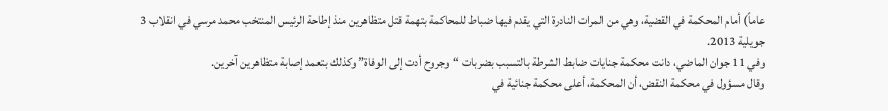عاماً) أمام المحكمة في القضية، وهي من المرات النادرة التي يقدم فيها ضباط للمحاكمة بتهمة قتل متظاهرين منذ إطاحة الرئيس المنتخب محمد مرسي في انقلاب 3 جويلية 2013.
وفي 11 جوان الماضي، دانت محكمة جنايات ضابط الشرطة بالتسبب بضربات “وجروح أدت إلى الوفاة” وكذلك بتعمد إصابة متظاهرين آخرين.
وقال مسؤول في محكمة النقض، أن المحكمة، أعلى محكمة جنائية في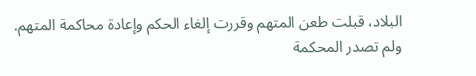البلاد، قبلت طعن المتهم وقررت إلغاء الحكم وإعادة محاكمة المتهم.
ولم تصدر المحكمة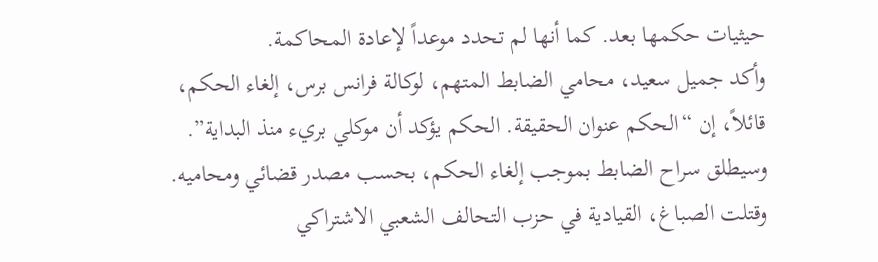حيثيات حكمها بعد. كما أنها لم تحدد موعداً لإعادة المحاكمة.
وأكد جميل سعيد، محامي الضابط المتهم، لوكالة فرانس برس، إلغاء الحكم، قائلاً، إن “الحكم عنوان الحقيقة. الحكم يؤكد أن موكلي بريء منذ البداية”.
وسيطلق سراح الضابط بموجب إلغاء الحكم، بحسب مصدر قضائي ومحاميه.
وقتلت الصباغ، القيادية في حزب التحالف الشعبي الاشتراكي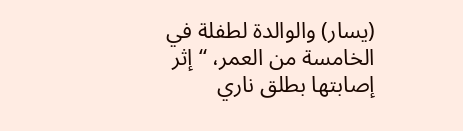(يسار) والوالدة لطفلة في الخامسة من العمر، “إثر إصابتها بطلق ناري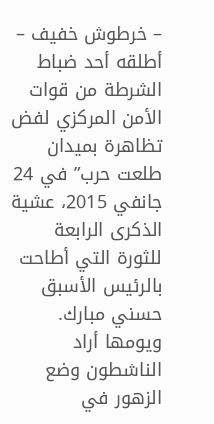– خرطوش خفيف – أطلقه أحد ضباط الشرطة من قوات الأمن المركزي لفض تظاهرة بميدان طلعت حرب” في 24 جانفي 2015، عشية الذكرى الرابعة للثورة التي أطاحت بالرئيس الأسبق حسني مبارك.
ويومها أراد الناشطون وضع الزهور في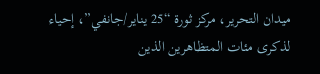ميدان التحرير، مركز ثورة “25 يناير/جانفي”، إحياء لذكرى مئات المتظاهرين الذين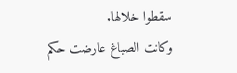سقطوا خلالها.
وكانت الصباغ عارضت حكم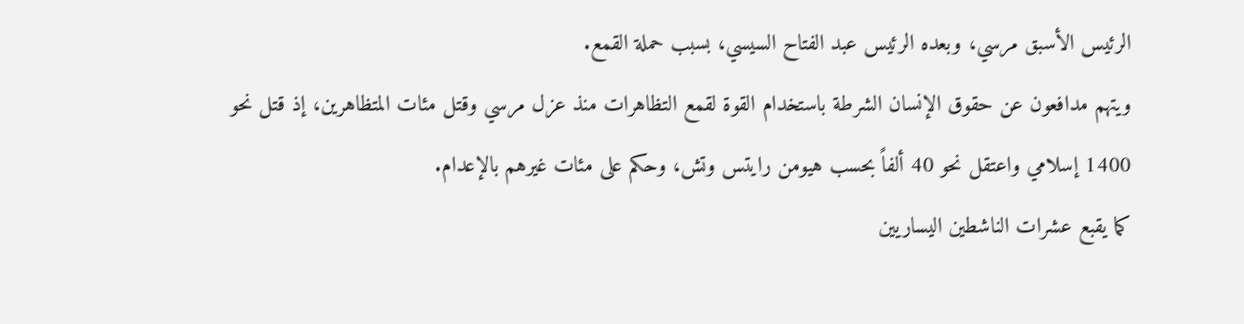الرئيس الأسبق مرسي، وبعده الرئيس عبد الفتاح السيسي، بسبب حملة القمع.
ويتهم مدافعون عن حقوق الإنسان الشرطة باستخدام القوة لقمع التظاهرات منذ عزل مرسي وقتل مئات المتظاهرين، إذ قتل نحو 1400 إسلامي واعتقل نحو 40 ألفاً بحسب هيومن رايتس وتش، وحكم على مئات غيرهم بالإعدام.
كما يقبع عشرات الناشطين اليساريين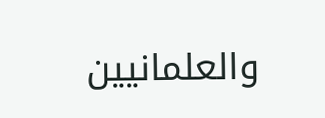والعلمانيين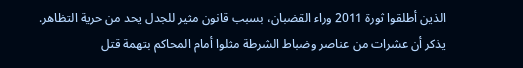الذين أطلقوا ثورة 2011 وراء القضبان، بسبب قانون مثير للجدل يحد من حرية التظاهر.
يذكر أن عشرات من عناصر وضباط الشرطة مثلوا أمام المحاكم بتهمة قتل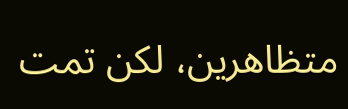متظاهرين، لكن تمت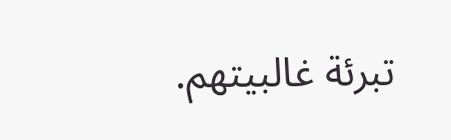تبرئة غالبيتهم.